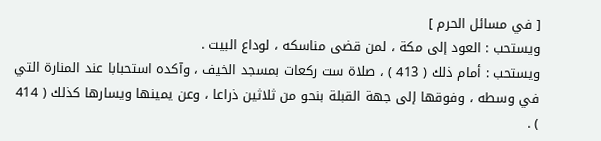[ في مسائل الحرم ]
ويستحب : العود إلى مكة ، لمن قضى مناسكه ، لوداع البيت .
ويستحب : أمام ذلك ( 413 ) ، صلاة ست ركعات بمسجد الخيف ، وآكده استحبابا عند المنارة التي في وسطه ، وفوقها إلى جهة القبلة بنحو من ثلاثين ذراعا ، وعن يمينها ويسارها كذلك ( 414 ) .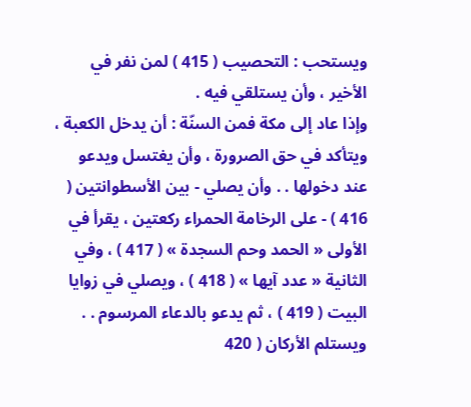ويستحب : التحصيب ( 415 ) لمن نفر في الأخير ، وأن يستلقي فيه .
وإذا عاد إلى مكة فمن السنّة : أن يدخل الكعبة ، ويتأكد في حق الصرورة ، وأن يغتسل ويدعو عند دخولها . . وأن يصلي - بين الأسطوانتين ( 416 ) - على الرخامة الحمراء ركعتين ، يقرأ في الأولى « الحمد وحم السجدة » ( 417 ) ، وفي الثانية « عدد آيها » ( 418 ) ، ويصلي في زوايا البيت ( 419 ) ، ثم يدعو بالدعاء المرسوم . . ويستلم الأركان ( 420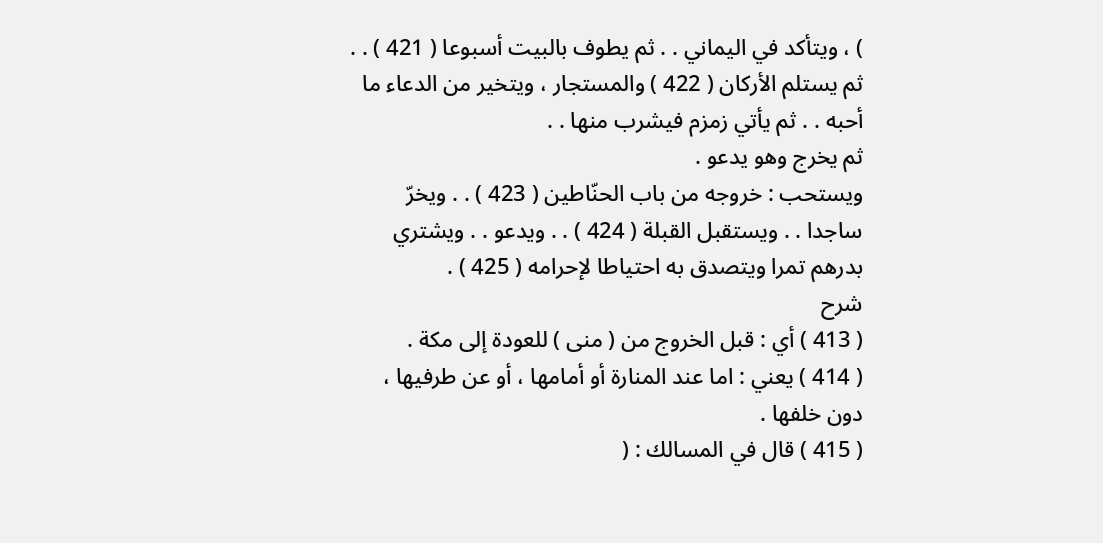) ، ويتأكد في اليماني . . ثم يطوف بالبيت أسبوعا ( 421 ) . . ثم يستلم الأركان ( 422 ) والمستجار ، ويتخير من الدعاء ما أحبه . . ثم يأتي زمزم فيشرب منها . .
ثم يخرج وهو يدعو .
ويستحب : خروجه من باب الحنّاطين ( 423 ) . . ويخرّ ساجدا . . ويستقبل القبلة ( 424 ) . . ويدعو . . ويشتري بدرهم تمرا ويتصدق به احتياطا لإحرامه ( 425 ) .
شرح
( 413 ) أي : قبل الخروج من ( منى ) للعودة إلى مكة .
( 414 ) يعني : اما عند المنارة أو أمامها ، أو عن طرفيها ، دون خلفها .
( 415 ) قال في المسالك : (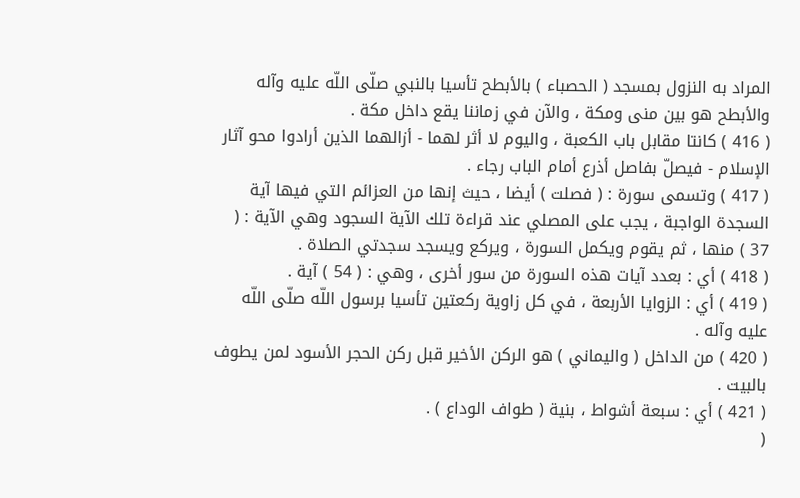المراد به النزول بمسجد ( الحصباء ) بالأبطح تأسيا بالنبي صلّى اللّه عليه وآله والأبطح هو بين منى ومكة ، والآن في زماننا يقع داخل مكة .
( 416 ) كانتا مقابل باب الكعبة ، واليوم لا أثر لهما - أزالهما الذين أرادوا محو آثار الإسلام - فيصلّ بفاصل أذرع أمام الباب رجاء .
( 417 ) وتسمى سورة : ( فصلت ) أيضا ، حيث إنها من العزائم التي فيها آية السجدة الواجبة ، يجب على المصلي عند قراءة تلك الآية السجود وهي الآية : ( 37 ) منها ، ثم يقوم ويكمل السورة ، ويركع ويسجد سجدتي الصلاة .
( 418 ) أي : بعدد آيات هذه السورة من سور أخرى ، وهي : ( 54 ) آية .
( 419 ) أي : الزوايا الأربعة ، في كل زاوية ركعتين تأسيا برسول اللّه صلّى اللّه عليه وآله .
( 420 ) من الداخل ( واليماني ) هو الركن الأخير قبل ركن الحجر الأسود لمن يطوف بالبيت .
( 421 ) أي : سبعة أشواط ، بنية ( طواف الوداع ) .
(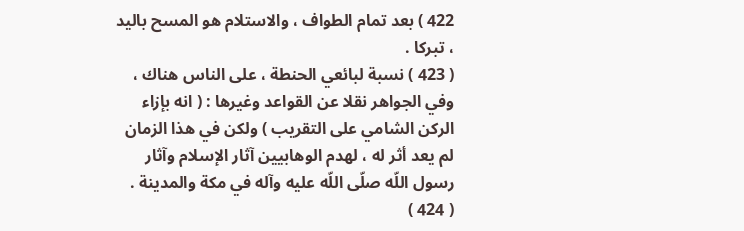422 ) بعد تمام الطواف ، والاستلام هو المسح باليد ، تبركا .
( 423 ) نسبة لبائعي الحنطة ، على الناس هناك ، وفي الجواهر نقلا عن القواعد وغيرها : ( انه بإزاء الركن الشامي على التقريب ) ولكن في هذا الزمان لم يعد أثر له ، لهدم الوهابيين آثار الإسلام وآثار رسول اللّه صلّى اللّه عليه وآله في مكة والمدينة .
( 424 )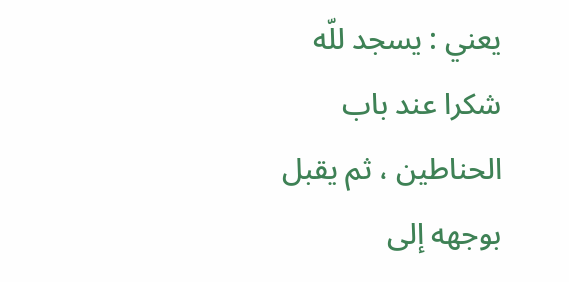يعني : يسجد للّه شكرا عند باب الحناطين ، ثم يقبل بوجهه إلى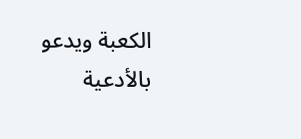الكعبة ويدعو بالأدعية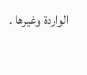الواردة وغيرها .